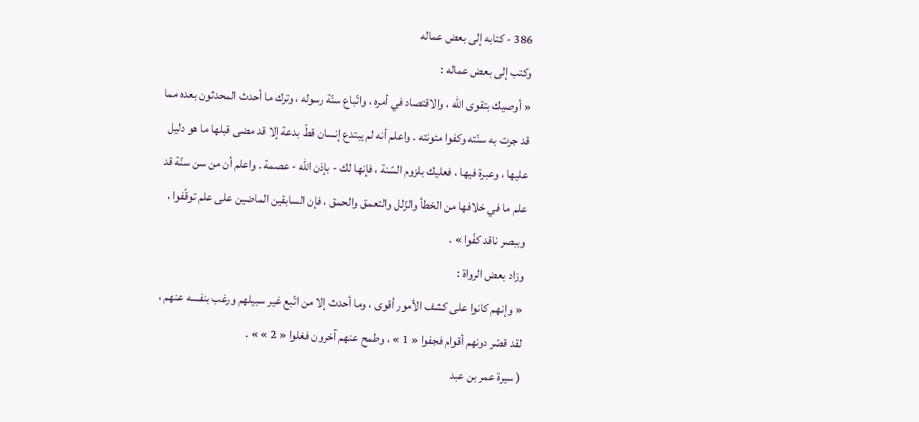386 - كتابه إلى بعض عماله
وكتب إلى بعض عماله :
« أوصيك بتقوى اللّه ، والاقتصاد في أمره ، واتّباع سنّة رسوله ، وترك ما أحدث المحدثون بعده مما قد جرت به سنّته وكفوا مئونته . واعلم أنه لم يبتدع إنسان قطّ بدعة إلا قد مضى قبلها ما هو دليل عليها ، وعبرة فيها ، فعليك بلزوم السّنة ، فإنها لك - بإذن اللّه - عصمة . واعلم أن من سن سنّة قد علم ما في خلافها من الخطأ والزّلل والتعمق والحمق ، فإن السابقين الماضين على علم توقّفوا ، وببصر ناقد كفّوا » .
وزاد بعض الرواة :
« وإنهم كانوا على كشف الأمور أقوى ، وما أحدث إلا من اتّبع غير سبيلهم ورغب بنفسه عنهم ، لقد قصّر دونهم أقوام فجفوا « 1 » ، وطمح عنهم آخرون فغلوا « 2 » » .
( سيرة عمر بن عبد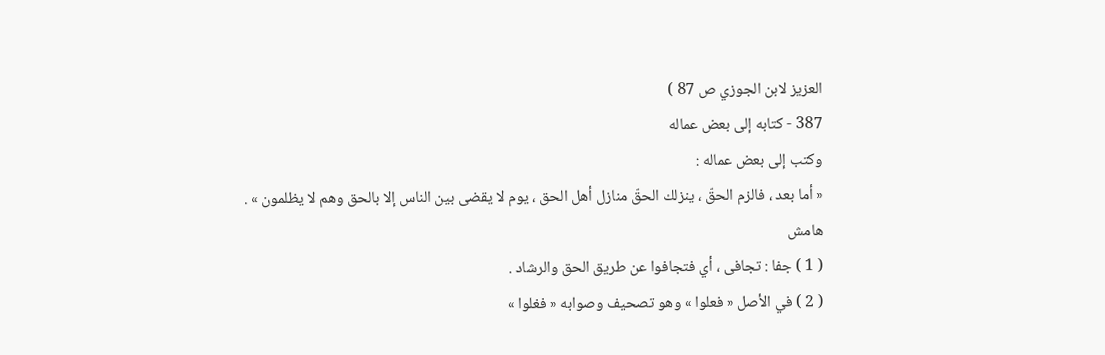العزيز لابن الجوزي ص 87 )
387 - كتابه إلى بعض عماله
وكتب إلى بعض عماله :
« أما بعد ، فالزم الحقّ ، ينزلك الحقّ منازل أهل الحق ، يوم لا يقضى بين الناس إلا بالحق وهم لا يظلمون » .
هامش
( 1 ) جفا : تجافى ، أي فتجافوا عن طريق الحق والرشاد .
( 2 ) في الأصل « فعلوا » وهو تصحيف وصوابه « فغلوا »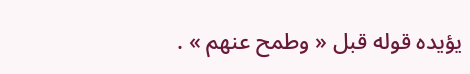يؤيده قوله قبل « وطمح عنهم » .